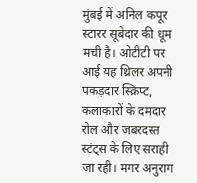मुंबई में अनिल कपूर स्टारर सूबेदार की धूम मची है। ओटीटी पर आई यह थ्रिलर अपनी पकड़दार स्क्रिप्ट, कलाकारों के दमदार रोल और जबरदस्त स्टंट्स के लिए सराही जा रही। मगर अनुराग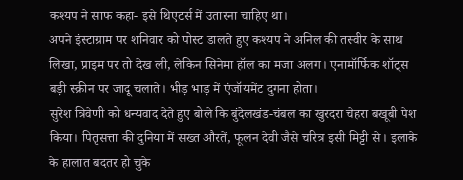कश्यप ने साफ कहा- इसे थिएटर्स में उतारना चाहिए था।
अपने इंस्टाग्राम पर शनिवार को पोस्ट डालते हुए कश्यप ने अनिल की तस्वीर के साथ लिखा, प्राइम पर तो देख ली, लेकिन सिनेमा हॉल का मजा अलग। एनामॉर्फिक शॉट्स बड़ी स्क्रीन पर जादू चलाते। भीड़ भाड़ में एंजॉयमेंट दुगना होता।
सुरेश त्रिवेणी को धन्यवाद देते हुए बोले कि बुंदेलखंड-चंबल का खुरदरा चेहरा बखूबी पेश किया। पितृसत्ता की दुनिया में सख्त औरतें, फूलन देवी जैसे चरित्र इसी मिट्टी से। इलाके के हालात बदतर हो चुके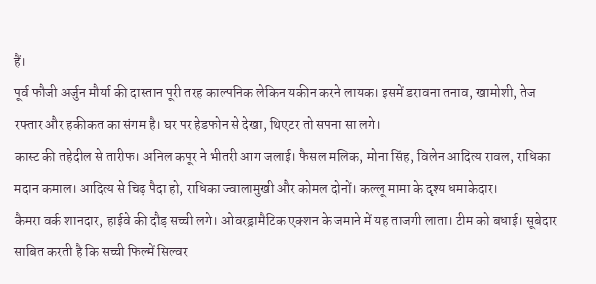हैं।
पूर्व फौजी अर्जुन मौर्या की दास्तान पूरी तरह काल्पनिक लेकिन यकीन करने लायक। इसमें डरावना तनाव, खामोशी, तेज रफ्तार और हकीकत का संगम है। घर पर हेडफोन से देखा, थिएटर तो सपना सा लगे।
कास्ट की तहेदील से तारीफ। अनिल कपूर ने भीतरी आग जलाई। फैसल मलिक, मोना सिंह, विलेन आदित्य रावल, राधिका मदान कमाल। आदित्य से चिढ़ पैदा हो, राधिका ज्वालामुखी और कोमल दोनों। कल्लू मामा के दृश्य धमाकेदार।
कैमरा वर्क शानदार, हाईवे की दौड़ सच्ची लगे। ओवरड्रामैटिक एक्शन के जमाने में यह ताजगी लाता। टीम को बधाई। सूबेदार साबित करती है कि सच्ची फिल्में सिल्वर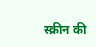स्क्रीन की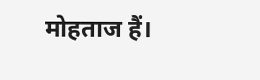मोहताज हैं।